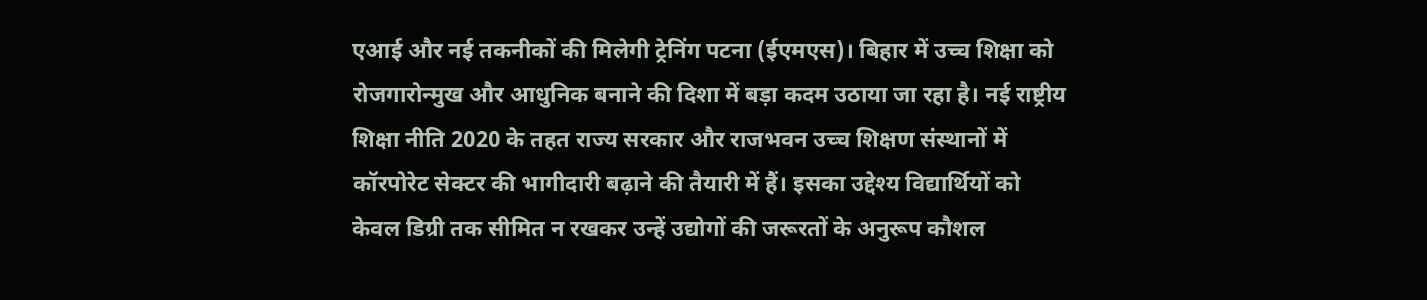एआई और नई तकनीकों की मिलेगी ट्रेनिंग पटना (ईएमएस)। बिहार में उच्च शिक्षा को रोजगारोन्मुख और आधुनिक बनाने की दिशा में बड़ा कदम उठाया जा रहा है। नई राष्ट्रीय शिक्षा नीति 2020 के तहत राज्य सरकार और राजभवन उच्च शिक्षण संस्थानों में कॉरपोरेट सेक्टर की भागीदारी बढ़ाने की तैयारी में हैं। इसका उद्देश्य विद्यार्थियों को केवल डिग्री तक सीमित न रखकर उन्हें उद्योगों की जरूरतों के अनुरूप कौशल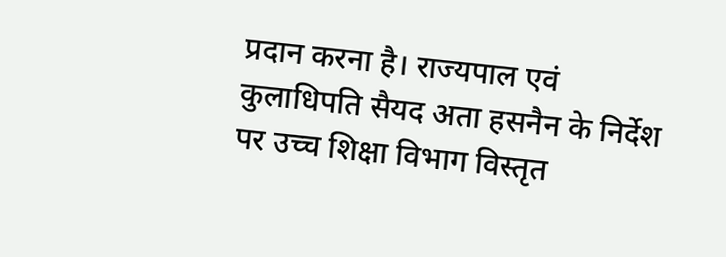प्रदान करना है। राज्यपाल एवं कुलाधिपति सैयद अता हसनैन के निर्देश पर उच्च शिक्षा विभाग विस्तृत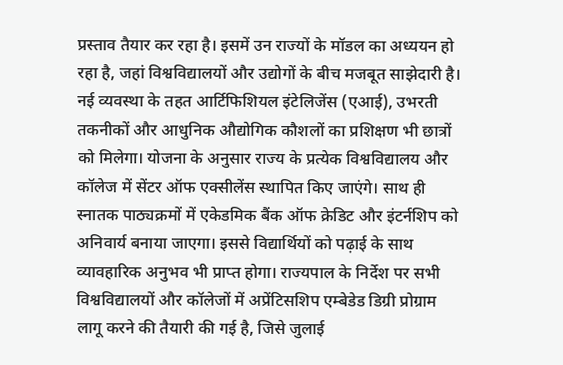प्रस्ताव तैयार कर रहा है। इसमें उन राज्यों के मॉडल का अध्ययन हो रहा है, जहां विश्वविद्यालयों और उद्योगों के बीच मजबूत साझेदारी है। नई व्यवस्था के तहत आर्टिफिशियल इंटेलिजेंस (एआई), उभरती तकनीकों और आधुनिक औद्योगिक कौशलों का प्रशिक्षण भी छात्रों को मिलेगा। योजना के अनुसार राज्य के प्रत्येक विश्वविद्यालय और कॉलेज में सेंटर ऑफ एक्सीलेंस स्थापित किए जाएंगे। साथ ही स्नातक पाठ्यक्रमों में एकेडमिक बैंक ऑफ क्रेडिट और इंटर्नशिप को अनिवार्य बनाया जाएगा। इससे विद्यार्थियों को पढ़ाई के साथ व्यावहारिक अनुभव भी प्राप्त होगा। राज्यपाल के निर्देश पर सभी विश्वविद्यालयों और कॉलेजों में अप्रेंटिसशिप एम्बेडेड डिग्री प्रोग्राम लागू करने की तैयारी की गई है, जिसे जुलाई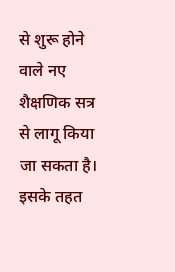से शुरू होने वाले नए शैक्षणिक सत्र से लागू किया जा सकता है। इसके तहत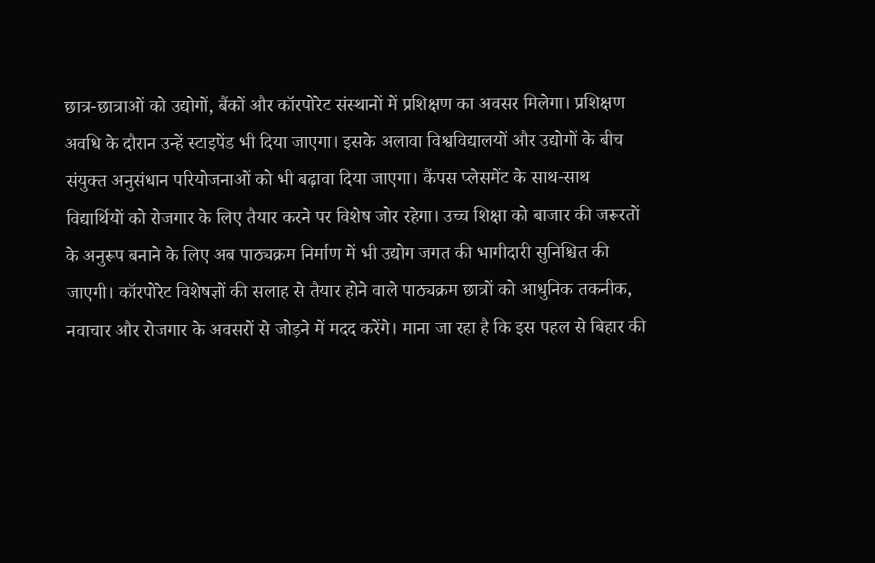छात्र-छात्राओं को उद्योगों, बैंकों और कॉरपोरेट संस्थानों में प्रशिक्षण का अवसर मिलेगा। प्रशिक्षण अवधि के दौरान उन्हें स्टाइपेंड भी दिया जाएगा। इसके अलावा विश्वविद्यालयों और उद्योगों के बीच संयुक्त अनुसंधान परियोजनाओं को भी बढ़ावा दिया जाएगा। कैंपस प्लेसमेंट के साथ-साथ विद्यार्थियों को रोजगार के लिए तैयार करने पर विशेष जोर रहेगा। उच्च शिक्षा को बाजार की जरूरतों के अनुरूप बनाने के लिए अब पाठ्यक्रम निर्माण में भी उद्योग जगत की भागीदारी सुनिश्चित की जाएगी। कॉरपोरेट विशेषज्ञों की सलाह से तैयार होने वाले पाठ्यक्रम छात्रों को आधुनिक तकनीक, नवाचार और रोजगार के अवसरों से जोड़ने में मदद करेंगे। माना जा रहा है कि इस पहल से बिहार की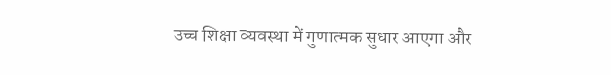उच्च शिक्षा व्यवस्था में गुणात्मक सुधार आएगा और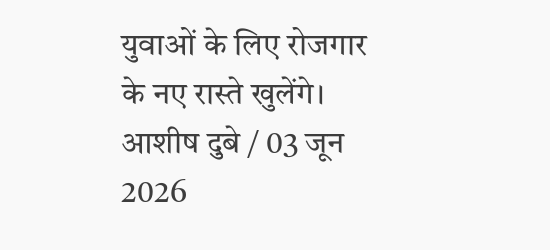युवाओं के लिए रोजगार के नए रास्ते खुलेंगे। आशीष दुबे / 03 जून 2026